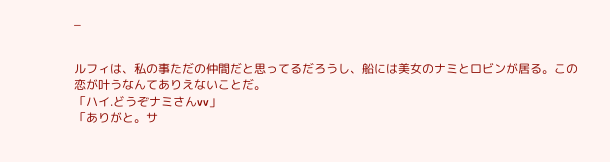_


ルフィは、私の事ただの仲間だと思ってるだろうし、船には美女のナミとロビンが居る。この恋が叶うなんてありえないことだ。
「ハイ.どうぞナミさんvv」
「ありがと。サ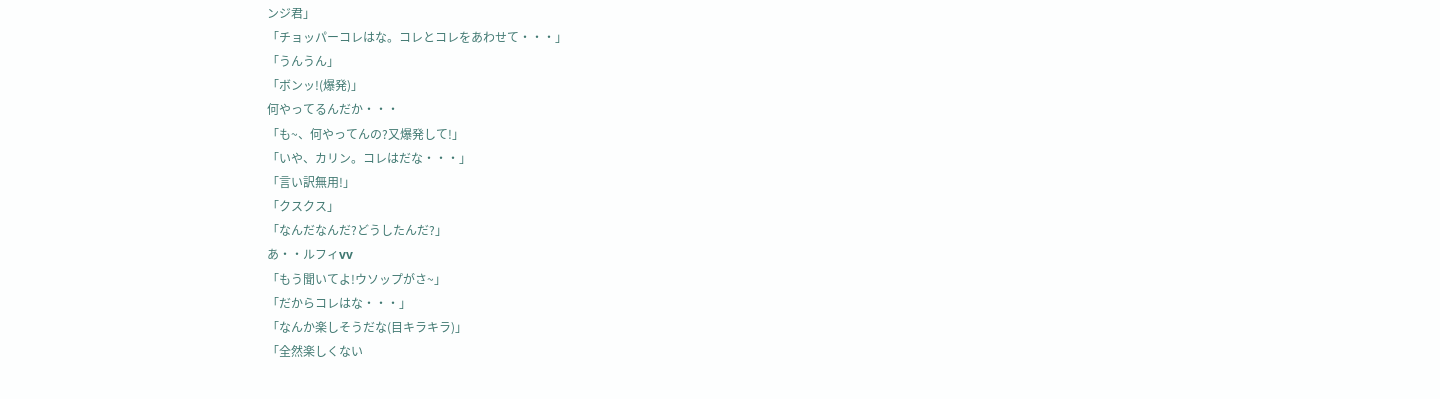ンジ君」
「チョッパーコレはな。コレとコレをあわせて・・・」
「うんうん」
「ボンッ!(爆発)」
何やってるんだか・・・
「も~、何やってんの?又爆発して!」
「いや、カリン。コレはだな・・・」
「言い訳無用!」
「クスクス」
「なんだなんだ?どうしたんだ?」
あ・・ルフィvv
「もう聞いてよ!ウソップがさ~」
「だからコレはな・・・」
「なんか楽しそうだな(目キラキラ)」
「全然楽しくない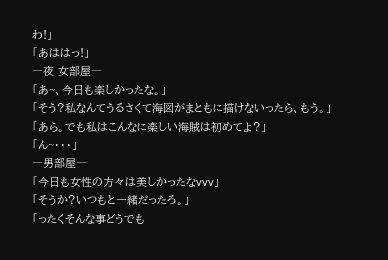わ!」
「あははっ!」
―夜 女部屋―
「あ~、今日も楽しかったな。」
「そう?私なんてうるさくて海図がまともに描けないったら、もう。」
「あら。でも私はこんなに楽しい海賊は初めてよ?」
「ん~・・・」
―男部屋―
「今日も女性の方々は美しかったなvvv」
「そうか?いつもと一緒だったろ。」
「ったくそんな事どうでも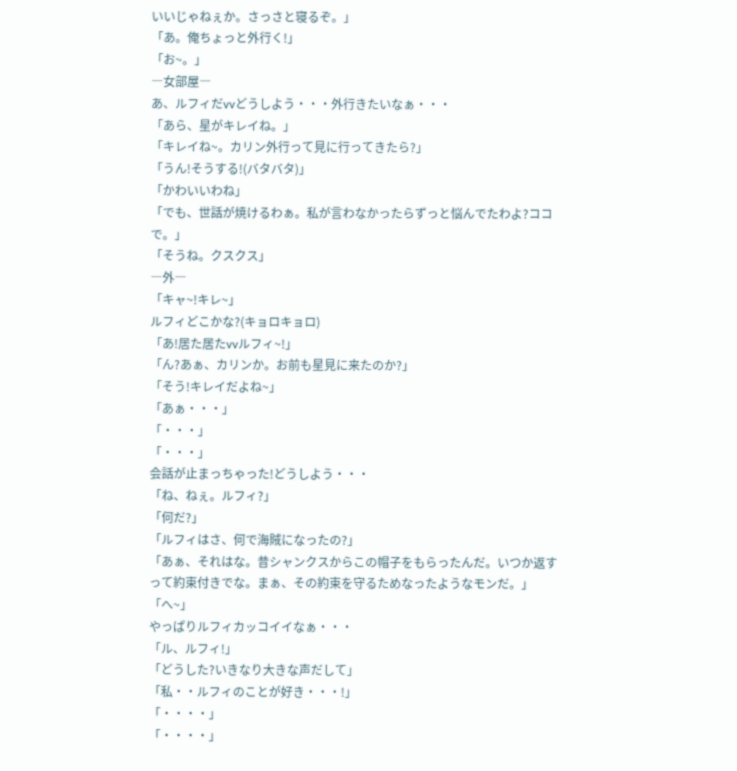いいじゃねぇか。さっさと寝るぞ。」
「あ。俺ちょっと外行く!」
「お~。」
―女部屋―
あ、ルフィだvvどうしよう・・・外行きたいなぁ・・・
「あら、星がキレイね。」
「キレイね~。カリン外行って見に行ってきたら?」
「うん!そうする!(バタバタ)」
「かわいいわね」
「でも、世話が焼けるわぁ。私が言わなかったらずっと悩んでたわよ?ココで。」
「そうね。クスクス」
―外―
「キャ~!キレ~」
ルフィどこかな?(キョロキョロ)
「あ!居た居たvvルフィ~!」
「ん?あぁ、カリンか。お前も星見に来たのか?」
「そう!キレイだよね~」
「あぁ・・・」
「・・・」
「・・・」
会話が止まっちゃった!どうしよう・・・
「ね、ねぇ。ルフィ?」
「何だ?」
「ルフィはさ、何で海賊になったの?」
「あぁ、それはな。昔シャンクスからこの帽子をもらったんだ。いつか返すって約束付きでな。まぁ、その約束を守るためなったようなモンだ。」
「へ~」
やっぱりルフィカッコイイなぁ・・・
「ル、ルフィ!」
「どうした?いきなり大きな声だして」
「私・・ルフィのことが好き・・・!」
「・・・・」
「・・・・」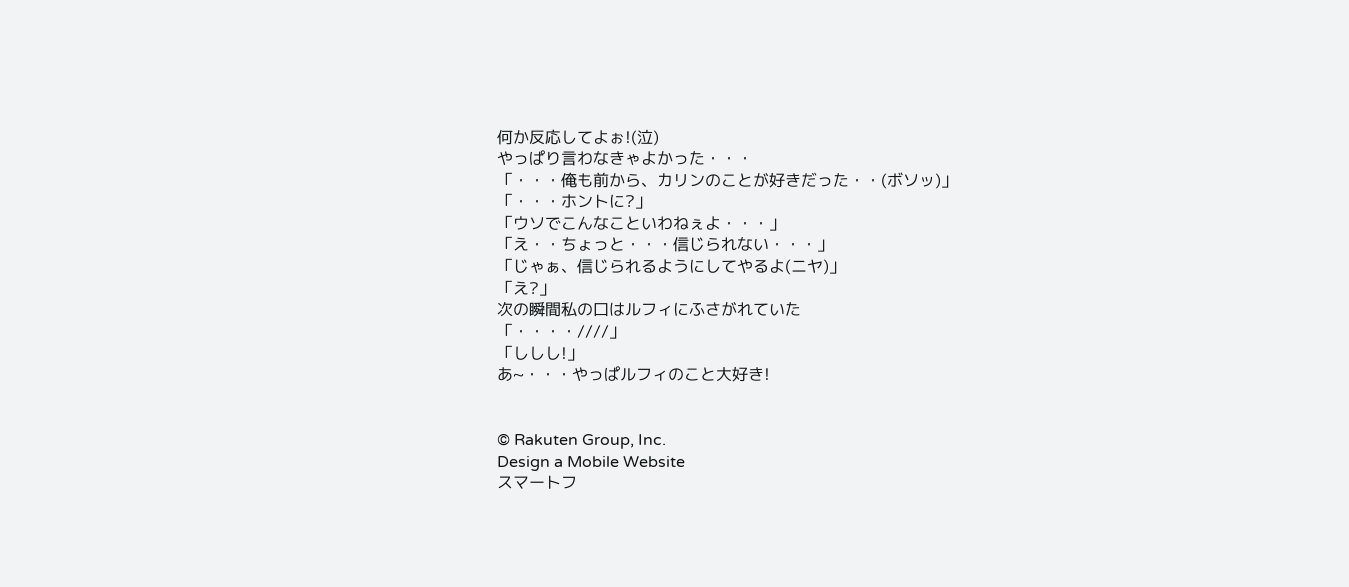何か反応してよぉ!(泣)
やっぱり言わなきゃよかった・・・
「・・・俺も前から、カリンのことが好きだった・・(ボソッ)」
「・・・ホントに?」
「ウソでこんなこといわねぇよ・・・」
「え・・ちょっと・・・信じられない・・・」
「じゃぁ、信じられるようにしてやるよ(ニヤ)」
「え?」
次の瞬間私の口はルフィにふさがれていた
「・・・・////」
「ししし!」
あ~・・・やっぱルフィのこと大好き!


© Rakuten Group, Inc.
Design a Mobile Website
スマートフ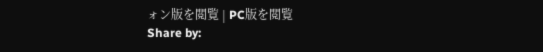ォン版を閲覧 | PC版を閲覧
Share by: